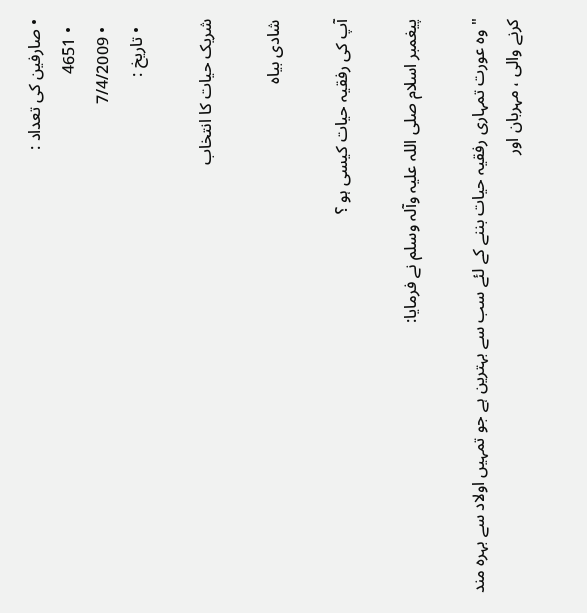• صارفین کی تعداد :
  • 4651
  • 7/4/2009
  • تاريخ :

شریک حیات کا انتخاب

شادی بیاہ

آپ كی رفقیہ حیات كیسی ہو ؟

پیغمبر اسلام صلی اللہ علیہ وآلہ وسلم نے فرمایا:

" وہ عورت تمہاری رفقیہ حیات بننے كے لئے سب سے بہترین ہے جو تمہیں اولاد سے بہرہ مند كرنے والی ، مہربان اور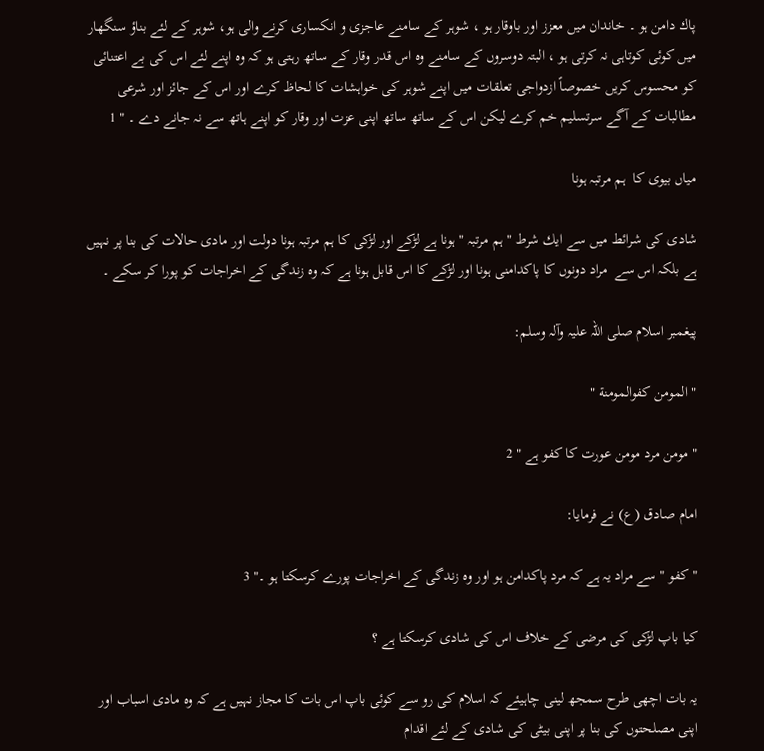پاك دامن ہو ۔ خاندان میں معزز اور باوقار ہو ، شوہر كے سامنے عاجزی و انكساری كرنے والی ہو، شوہر كے لئے بناؤ سنگھار میں كوئی كوتاہی نہ كرتی ہو ، البتہ دوسروں كے سامنے وہ اس قدر وقار كے ساتھ رہتی ہو كہ وہ اپنے لئے اس كی بے اعتنائی كو محسوس كریں خصوصاً ازدواجی تعلقات میں اپنے شوہر كی خواہشات كا لحاظ كرے اور اس كے جائز اور شرعی مطالبات كے آگے سرتسلیم خم كرے لیكن اس كے ساتھ ساتھ اپنی عزت اور وقار كو اپنے ہاتھ سے نہ جانے دے ۔ " 1

میاں بیوی کا  ہم مرتبہ ہونا

شادی كی شرائط میں سے ایك شرط " ہم مرتبہ " ہونا ہے لڑكے اور لڑكی كا ہم مرتبہ ہونا دولت اور مادی حالات كی بنا پر نہیں ہے بلكہ اس سے  مراد دونوں كا پاكدامنی ہونا اور لڑكے كا اس قابل ہونا ہے كہ وہ زندگی كے اخراجات كو پورا كر سكے ۔

پیغمبر اسلام صلی اللہ علیہ وآلہ وسلم:

" المومن كفوالمومنة "

" مومن مرد مومن عورت كا كفو ہے " 2

امام صادق (ع) نے فرمایا:

" كفو " سے مراد یہ ہے كہ مرد پاكدامن ہو اور وہ زندگی كے اخراجات پورے كرسكتا ہو ۔" 3

كیا باپ لڑكی كی مرضی كے خلاف اس كی شادی كرسكتا ہے ؟

یہ بات اچھی طرح سمجھ لینی چاہیئے كہ اسلام كی رو سے كوئی باپ اس بات كا مجاز نہیں ہے كہ وہ مادی اسباب اور اپنی مصلحتوں كی بنا پر اپنی بیٹی كی شادی كے لئے اقدام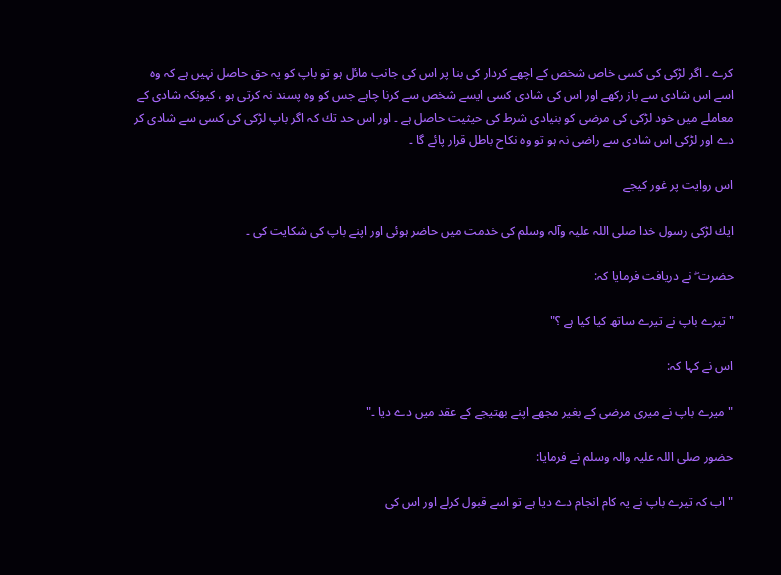كرے ۔ اگر لڑكی كی كسی خاص شخص كے اچھے كردار كی بنا پر اس كی جانب مائل ہو تو باپ كو یہ حق حاصل نہیں ہے كہ وہ اسے اس شادی سے باز ركھے اور اس كی شادی كسی ایسے شخص سے كرنا چاہے جس كو وہ پسند نہ كرتی ہو ، كیونكہ شادی كے معاملے میں خود لڑكی كی مرضی كو بنیادی شرط كی حیثیت حاصل ہے ۔ اور اس حد تك كہ اگر باپ لڑكی كی كسی سے شادی كر دے اور لڑكی اس شادی سے راضی نہ ہو تو وہ نكاح باطل قرار پائے گا ۔

اس روایت پر غور كیجے

ایك لڑكی رسول خدا صلی اللہ علیہ وآلہ وسلم كی خدمت میں حاضر ہوئی اور اپنے باپ كی شكایت كی ۔

حضرت ۖ نے دریافت فرمایا كہ:

" تیرے باپ نے تیرے ساتھ كیا كیا ہے ؟"

اس نے كہا كہ:

" میرے باپ نے میری مرضی كے بغیر مجھے اپنے بھتیجے كے عقد میں دے دیا ۔"

حضور صلی اللہ علیہ والہ وسلم نے فرمایا:

" اب كہ تیرے باپ نے یہ كام انجام دے دیا ہے تو اسے قبول كرلے اور اس كی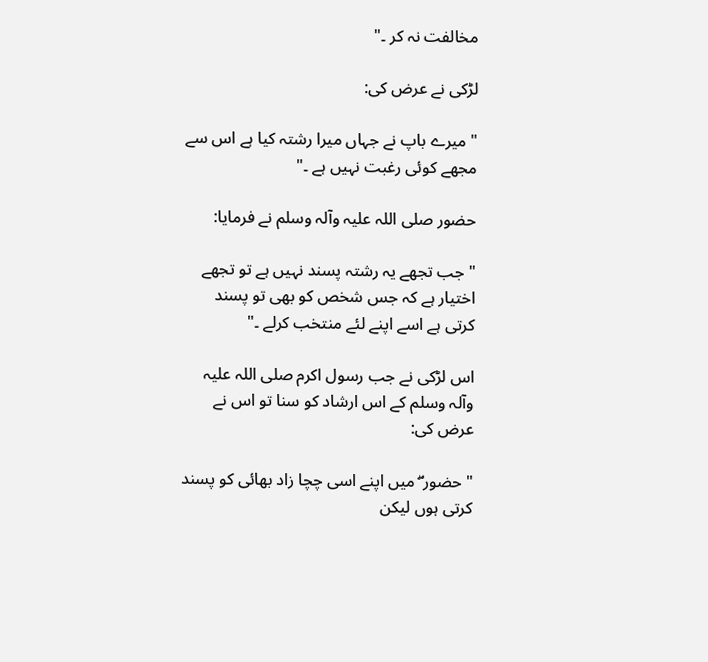مخالفت نہ كر ۔"

لڑكی نے عرض كی:

" میرے باپ نے جہاں میرا رشتہ كیا ہے اس سے مجھے كوئی رغبت نہیں ہے ۔"

حضور صلی اللہ علیہ وآلہ وسلم نے فرمایا:

" جب تجھے یہ رشتہ پسند نہیں ہے تو تجھے اختیار ہے كہ جس شخص كو بھی تو پسند كرتی ہے اسے اپنے لئے منتخب كرلے ۔"

اس لڑكی نے جب رسول اكرم صلی اللہ علیہ وآلہ وسلم كے اس ارشاد كو سنا تو اس نے عرض كی:

" حضور ۖ میں اپنے اسی چچا زاد بھائی كو پسند كرتی ہوں لیكن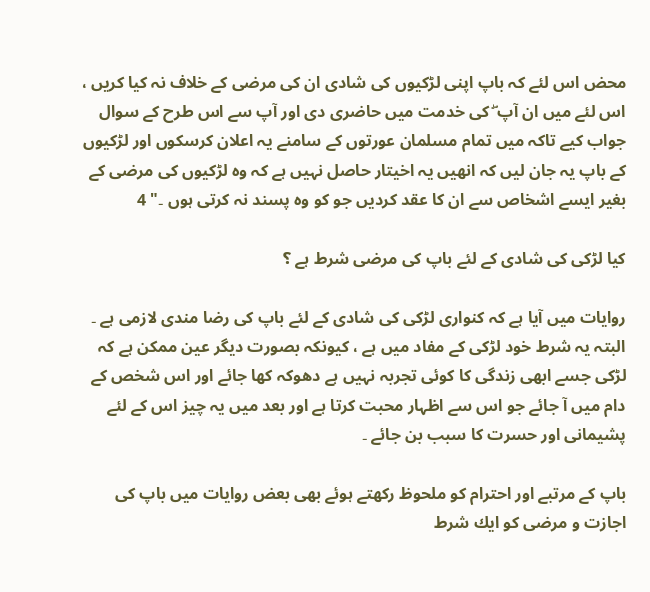محض اس لئے كہ باپ اپنی لڑكیوں كی شادی ان كی مرضی كے خلاف نہ كیا كریں ، اس لئے میں ان آپ ۖ كی خدمت میں حاضری دی اور آپ سے اس طرح كے سوال جواب كیے تاكہ میں تمام مسلمان عورتوں كے سامنے یہ اعلان كرسكوں اور لڑكیوں كے باپ یہ جان لیں كہ انھیں یہ اخیتار حاصل نہیں ہے كہ وہ لڑكیوں كی مرضی كے بغیر ایسے اشخاص سے ان كا عقد كردیں جو كو وہ پسند نہ كرتی ہوں ۔" 4

كیا لڑكی كی شادی كے لئے باپ كی مرضی شرط ہے ؟

روایات میں آیا ہے كہ كنواری لڑكی كی شادی كے لئے باپ كی رضا مندی لازمی ہے ۔ البتہ یہ شرط خود لڑكی كے مفاد میں ہے ، كیونكہ بصورت دیگر عین ممكن ہے كہ لڑكی جسے ابھی زندگی كا كوئی تجربہ نہیں ہے دھوكہ كھا جائے اور اس شخص كے دام میں آ جائے جو اس سے اظہار محبت كرتا ہے اور بعد میں یہ چیز اس كے لئے پشیمانی اور حسرت كا سبب بن جائے ۔

باپ كے مرتبے اور احترام كو ملحوظ ركھتے ہوئے بھی بعض روایات میں باپ كی اجازت و مرضی كو ایك شرط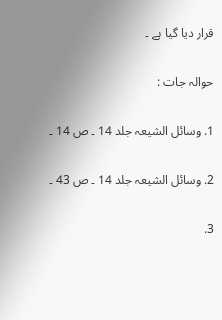قرار دیا گیا ہے ۔

حوالہ جات :

1. وسائل الشیعہ جلد 14 ۔ ص 14 ۔

2. وسائل الشیعہ جلد 14 ۔ ص 43 ۔

3.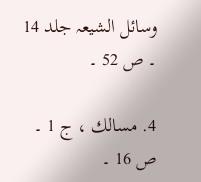وسائل الشیعہ جلد 14 ۔ ص 52 ۔

4. مسالك ، ج 1 ۔ ص 16 ۔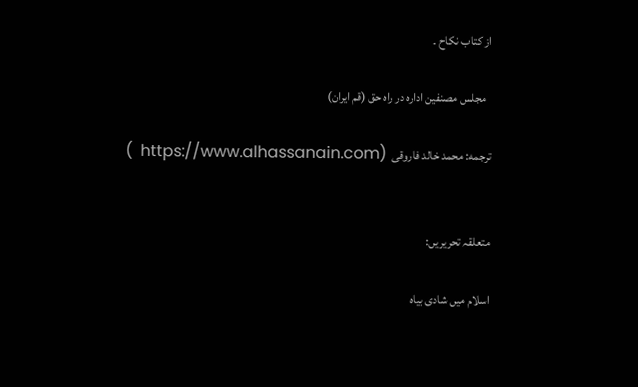از كتاب نكاح ۔

  مجلس مصنفين اداره در راه حق (قم ايران)

ترجمه: محمد خالد فاروقى  (https://www.alhassanain.com  )


متعلقہ تحریریں:

اسلام میں شادی بیاہ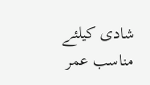شادی کیلئے مناسب عمر